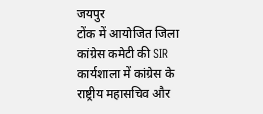जयपुर
टोंक में आयोजित जिला कांग्रेस कमेटी की SIR कार्यशाला में कांग्रेस के राष्ट्रीय महासचिव और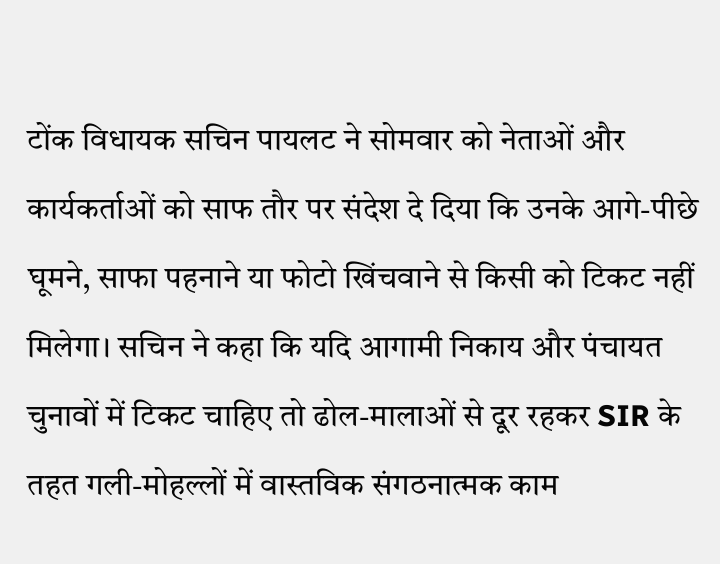टोंक विधायक सचिन पायलट ने सोमवार को नेताओं और कार्यकर्ताओं को साफ तौर पर संदेश दे दिया कि उनके आगे-पीछे घूमने, साफा पहनाने या फोटो खिंचवाने से किसी को टिकट नहीं मिलेगा। सचिन ने कहा कि यदि आगामी निकाय और पंचायत चुनावों में टिकट चाहिए तो ढोल-मालाओं से दूर रहकर SIR के तहत गली-मोहल्लों में वास्तविक संगठनात्मक काम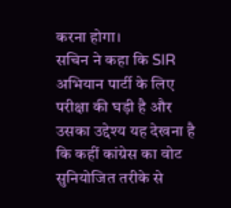करना होगा।
सचिन ने कहा कि SIR अभियान पार्टी के लिए परीक्षा की घड़ी है और उसका उद्देश्य यह देखना है कि कहीं कांग्रेस का वोट सुनियोजित तरीके से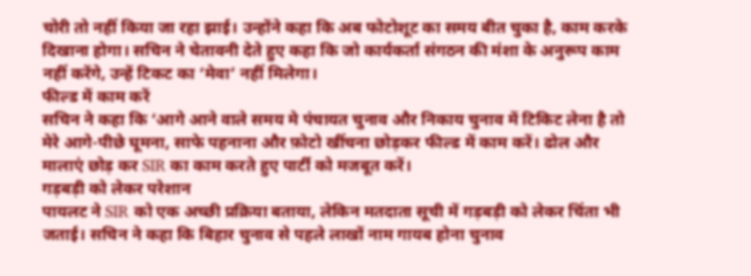चोरी तो नहीं किया जा रहा झाई। उन्होंने कहा कि अब फोटोशूट का समय बीत चुका है, काम करके दिखाना होगा। सचिन ने चेतावनी देते हुए कहा कि जो कार्यकर्ता संगठन की मंशा के अनुरूप काम नहीं करेंगे, उन्हें टिकट का ‘मेवा’ नहीं मिलेगा।
फील्ड में काम करें
सचिन ने कहा कि ‘आगे आने वाले समय मे पंचायत चुनाव और निकाय चुनाव में टिकिट लेना है तो मेरे आगे-पीछे घूमना, साफे पहनाना और फ़ोटो खींचना छोड़कर फील्ड में काम करें। ढोल और मालाएं छोड़ कर SIR का काम करते हुए पार्टी को मजबूत करें।
गड़बड़ी को लेकर परेशान
पायलट ने SIR को एक अच्छी प्रक्रिया बताया, लेकिन मतदाता सूची में गड़बड़ी को लेकर चिंता भी जताई। सचिन ने कहा कि बिहार चुनाव से पहले लाखों नाम गायब होना चुनाव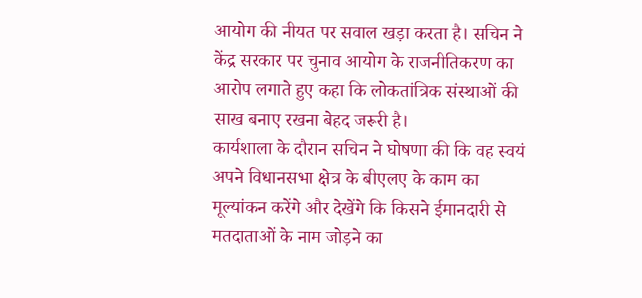आयोग की नीयत पर सवाल खड़ा करता है। सचिन ने केंद्र सरकार पर चुनाव आयोग के राजनीतिकरण का आरोप लगाते हुए कहा कि लोकतांत्रिक संस्थाओं की साख बनाए रखना बेहद जरूरी है।
कार्यशाला के दौरान सचिन ने घोषणा की कि वह स्वयं अपने विधानसभा क्षेत्र के बीएलए के काम का मूल्यांकन करेंगे और देखेंगे कि किसने ईमानदारी से मतदाताओं के नाम जोड़ने का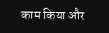काम किया और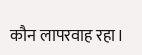कौन लापरवाह रहा।